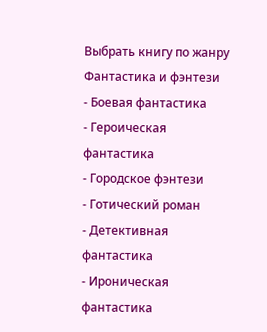Выбрать книгу по жанру
Фантастика и фэнтези
- Боевая фантастика
- Героическая фантастика
- Городское фэнтези
- Готический роман
- Детективная фантастика
- Ироническая фантастика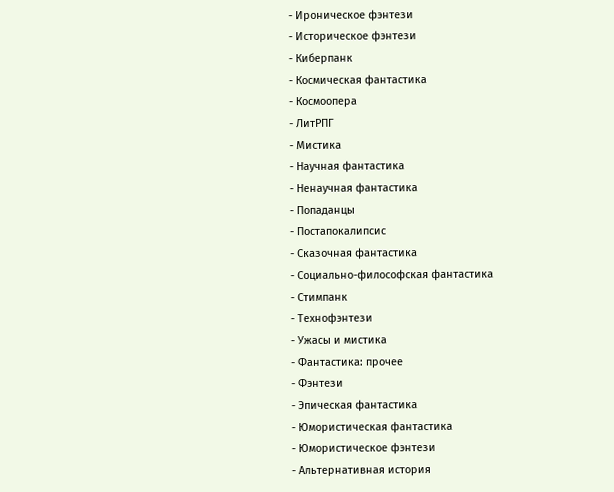- Ироническое фэнтези
- Историческое фэнтези
- Киберпанк
- Космическая фантастика
- Космоопера
- ЛитРПГ
- Мистика
- Научная фантастика
- Ненаучная фантастика
- Попаданцы
- Постапокалипсис
- Сказочная фантастика
- Социально-философская фантастика
- Стимпанк
- Технофэнтези
- Ужасы и мистика
- Фантастика: прочее
- Фэнтези
- Эпическая фантастика
- Юмористическая фантастика
- Юмористическое фэнтези
- Альтернативная история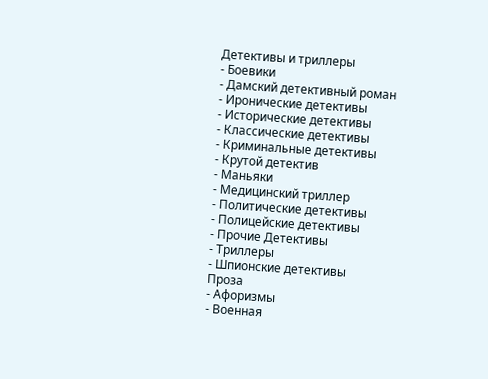Детективы и триллеры
- Боевики
- Дамский детективный роман
- Иронические детективы
- Исторические детективы
- Классические детективы
- Криминальные детективы
- Крутой детектив
- Маньяки
- Медицинский триллер
- Политические детективы
- Полицейские детективы
- Прочие Детективы
- Триллеры
- Шпионские детективы
Проза
- Афоризмы
- Военная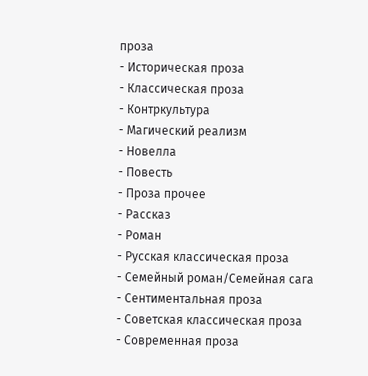проза
- Историческая проза
- Классическая проза
- Контркультура
- Магический реализм
- Новелла
- Повесть
- Проза прочее
- Рассказ
- Роман
- Русская классическая проза
- Семейный роман/Семейная сага
- Сентиментальная проза
- Советская классическая проза
- Современная проза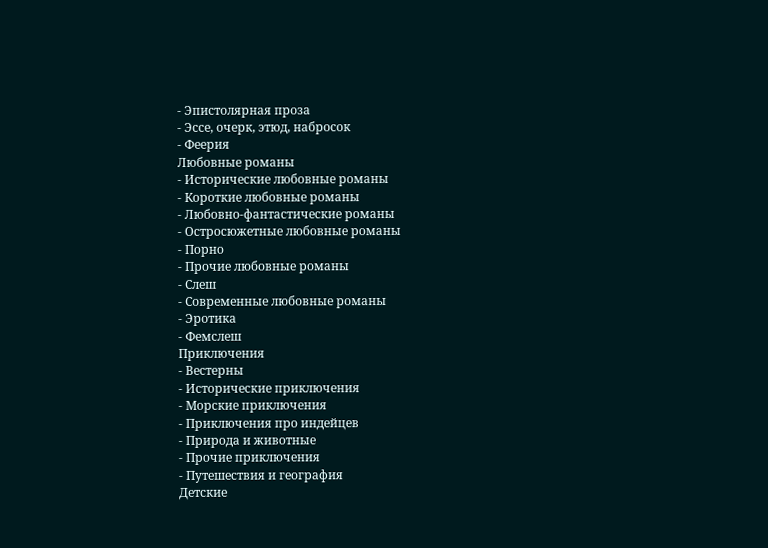- Эпистолярная проза
- Эссе, очерк, этюд, набросок
- Феерия
Любовные романы
- Исторические любовные романы
- Короткие любовные романы
- Любовно-фантастические романы
- Остросюжетные любовные романы
- Порно
- Прочие любовные романы
- Слеш
- Современные любовные романы
- Эротика
- Фемслеш
Приключения
- Вестерны
- Исторические приключения
- Морские приключения
- Приключения про индейцев
- Природа и животные
- Прочие приключения
- Путешествия и география
Детские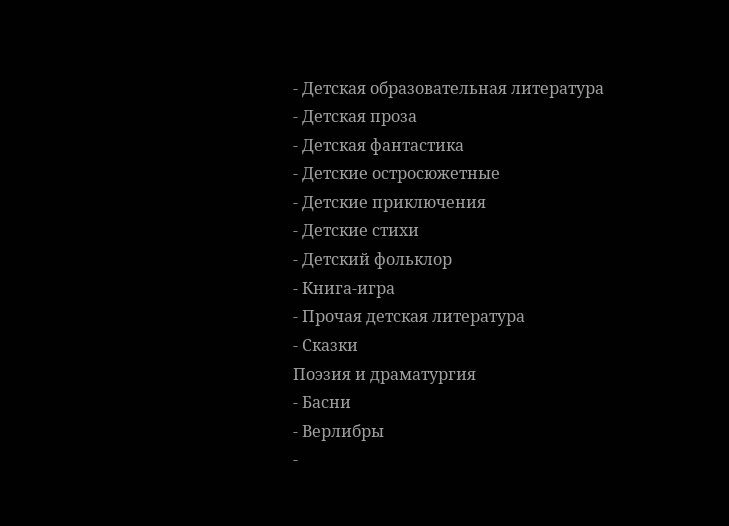- Детская образовательная литература
- Детская проза
- Детская фантастика
- Детские остросюжетные
- Детские приключения
- Детские стихи
- Детский фольклор
- Книга-игра
- Прочая детская литература
- Сказки
Поэзия и драматургия
- Басни
- Верлибры
-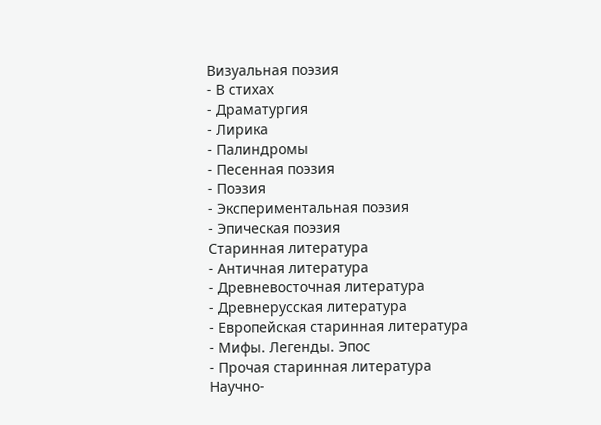Визуальная поэзия
- В стихах
- Драматургия
- Лирика
- Палиндромы
- Песенная поэзия
- Поэзия
- Экспериментальная поэзия
- Эпическая поэзия
Старинная литература
- Античная литература
- Древневосточная литература
- Древнерусская литература
- Европейская старинная литература
- Мифы. Легенды. Эпос
- Прочая старинная литература
Научно-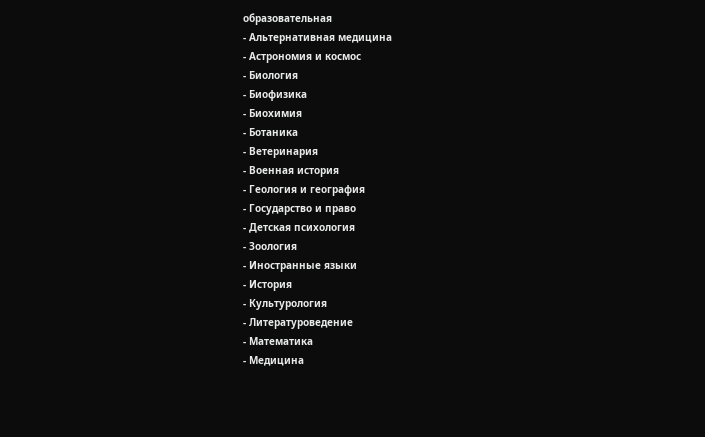образовательная
- Альтернативная медицина
- Астрономия и космос
- Биология
- Биофизика
- Биохимия
- Ботаника
- Ветеринария
- Военная история
- Геология и география
- Государство и право
- Детская психология
- Зоология
- Иностранные языки
- История
- Культурология
- Литературоведение
- Математика
- Медицина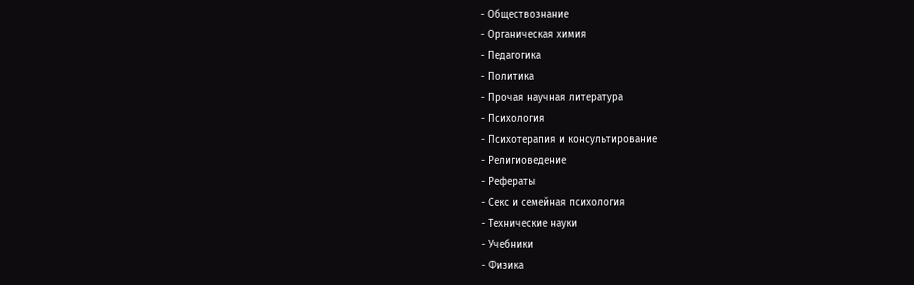- Обществознание
- Органическая химия
- Педагогика
- Политика
- Прочая научная литература
- Психология
- Психотерапия и консультирование
- Религиоведение
- Рефераты
- Секс и семейная психология
- Технические науки
- Учебники
- Физика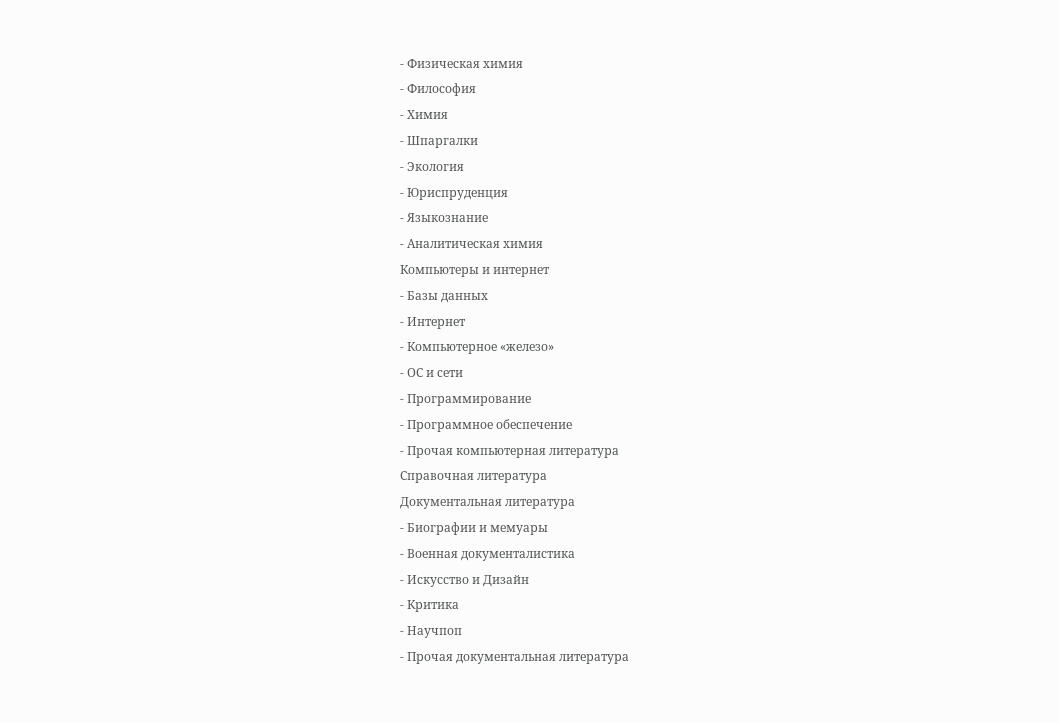- Физическая химия
- Философия
- Химия
- Шпаргалки
- Экология
- Юриспруденция
- Языкознание
- Аналитическая химия
Компьютеры и интернет
- Базы данных
- Интернет
- Компьютерное «железо»
- ОС и сети
- Программирование
- Программное обеспечение
- Прочая компьютерная литература
Справочная литература
Документальная литература
- Биографии и мемуары
- Военная документалистика
- Искусство и Дизайн
- Критика
- Научпоп
- Прочая документальная литература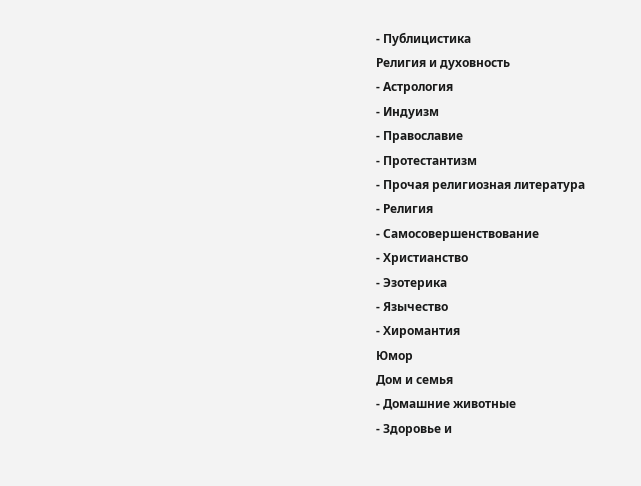- Публицистика
Религия и духовность
- Астрология
- Индуизм
- Православие
- Протестантизм
- Прочая религиозная литература
- Религия
- Самосовершенствование
- Христианство
- Эзотерика
- Язычество
- Хиромантия
Юмор
Дом и семья
- Домашние животные
- Здоровье и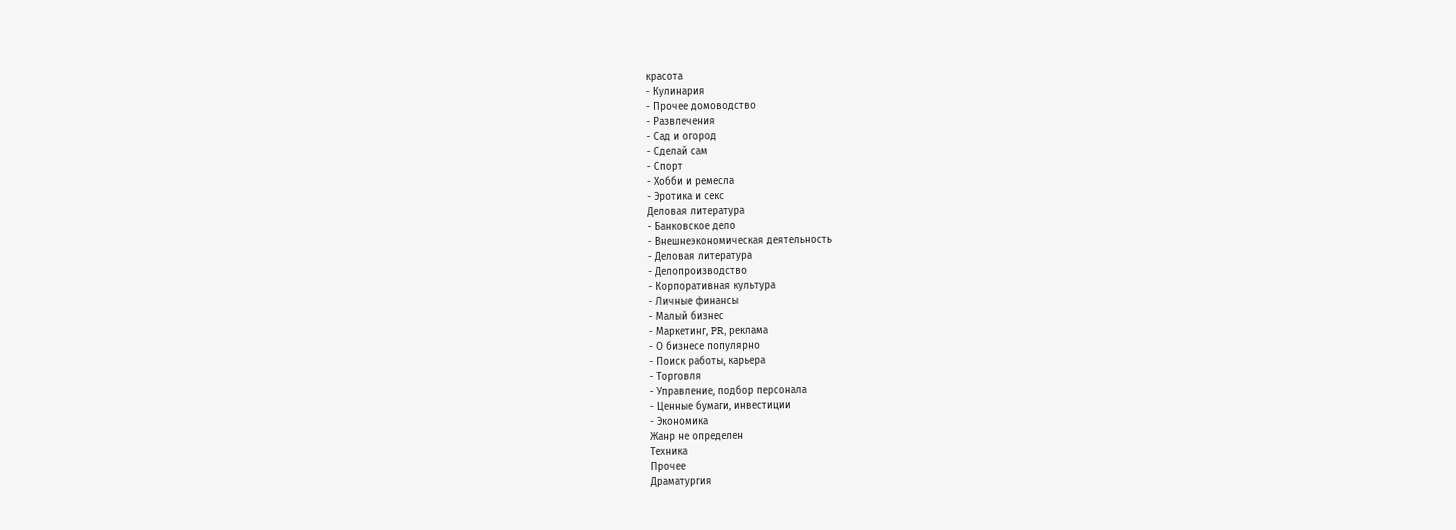красота
- Кулинария
- Прочее домоводство
- Развлечения
- Сад и огород
- Сделай сам
- Спорт
- Хобби и ремесла
- Эротика и секс
Деловая литература
- Банковское дело
- Внешнеэкономическая деятельность
- Деловая литература
- Делопроизводство
- Корпоративная культура
- Личные финансы
- Малый бизнес
- Маркетинг, PR, реклама
- О бизнесе популярно
- Поиск работы, карьера
- Торговля
- Управление, подбор персонала
- Ценные бумаги, инвестиции
- Экономика
Жанр не определен
Техника
Прочее
Драматургия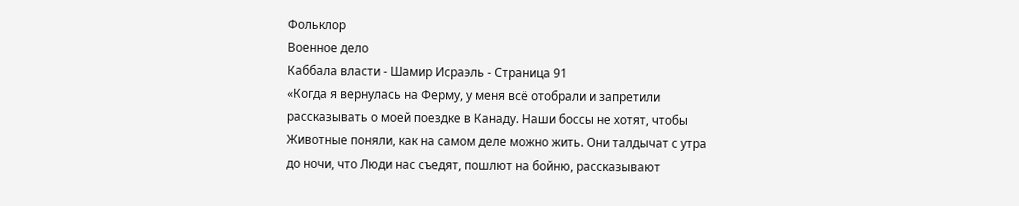Фольклор
Военное дело
Каббала власти - Шамир Исраэль - Страница 91
«Когда я вернулась на Ферму, у меня всё отобрали и запретили рассказывать о моей поездке в Канаду. Наши боссы не хотят, чтобы Животные поняли, как на самом деле можно жить. Они талдычат с утра до ночи, что Люди нас съедят, пошлют на бойню, рассказывают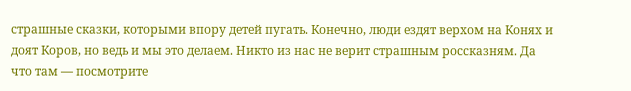страшные сказки, которыми впору детей пугать. Конечно, люди ездят верхом на Конях и доят Коров, но ведь и мы это делаем. Никто из нас не верит страшным россказням. Да что там — посмотрите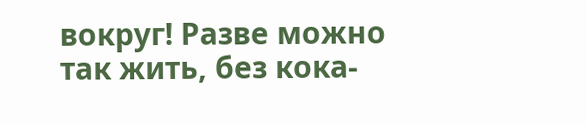вокруг! Разве можно так жить, без кока-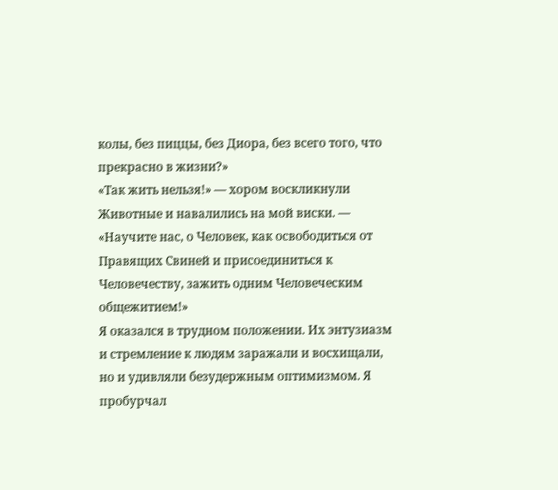колы, без пиццы, без Диора, без всего того, что прекрасно в жизни?»
«Так жить нельзя!» — хором воскликнули Животные и навалились на мой виски. — «Научите нас, о Человек, как освободиться от Правящих Свиней и присоединиться к Человечеству, зажить одним Человеческим общежитием!»
Я оказался в трудном положении. Их энтузиазм и стремление к людям заражали и восхищали, но и удивляли безудержным оптимизмом. Я пробурчал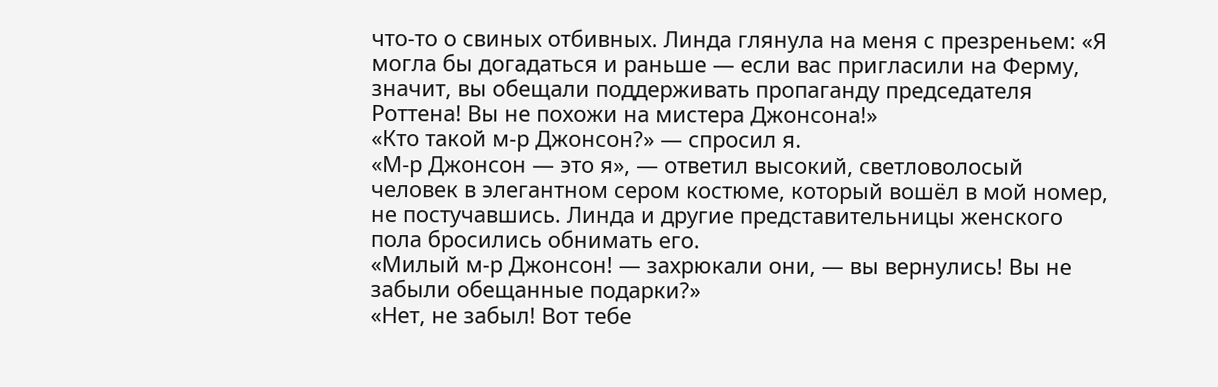что-то о свиных отбивных. Линда глянула на меня с презреньем: «Я могла бы догадаться и раньше — если вас пригласили на Ферму, значит, вы обещали поддерживать пропаганду председателя Роттена! Вы не похожи на мистера Джонсона!»
«Кто такой м-р Джонсон?» — спросил я.
«М-р Джонсон — это я», — ответил высокий, светловолосый человек в элегантном сером костюме, который вошёл в мой номер, не постучавшись. Линда и другие представительницы женского пола бросились обнимать его.
«Милый м-р Джонсон! — захрюкали они, — вы вернулись! Вы не забыли обещанные подарки?»
«Нет, не забыл! Вот тебе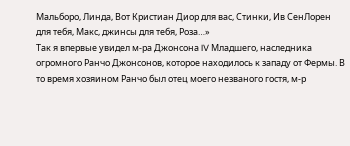Мальборо, Линда, Вот Кристиан Диор для вас, Стинки, Ив СенЛорен для тебя, Макс, джинсы для тебя, Роза…»
Так я впервые увидел м-ра Джонсона IV Младшего, наследника огромного Ранчо Джонсонов, которое находилось к западу от Фермы. В то время хозяином Ранчо был отец моего незваного гостя, м-р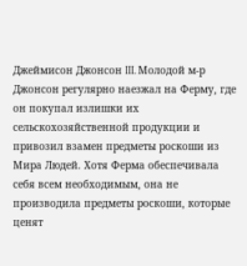Джеймисон Джонсон III. Молодой м-р Джонсон регулярно наезжал на Ферму, где он покупал излишки их сельскохозяйственной продукции и привозил взамен предметы роскоши из Мира Людей. Хотя Ферма обеспечивала себя всем необходимым, она не производила предметы роскоши, которые ценят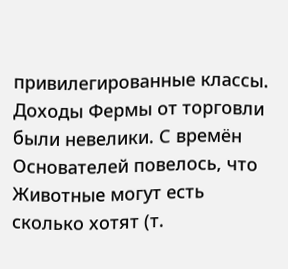привилегированные классы. Доходы Фермы от торговли были невелики. С времён Основателей повелось, что Животные могут есть сколько хотят (т.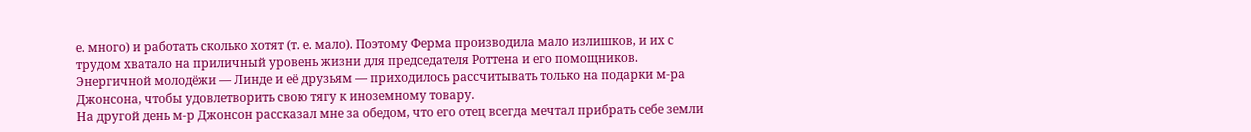е. много) и работать сколько хотят (т. е. мало). Поэтому Ферма производила мало излишков, и их с трудом хватало на приличный уровень жизни для председателя Роттена и его помощников. Энергичной молодёжи — Линде и её друзьям — приходилось рассчитывать только на подарки м-ра Джонсона, чтобы удовлетворить свою тягу к иноземному товару.
На другой день м-р Джонсон рассказал мне за обедом, что его отец всегда мечтал прибрать себе земли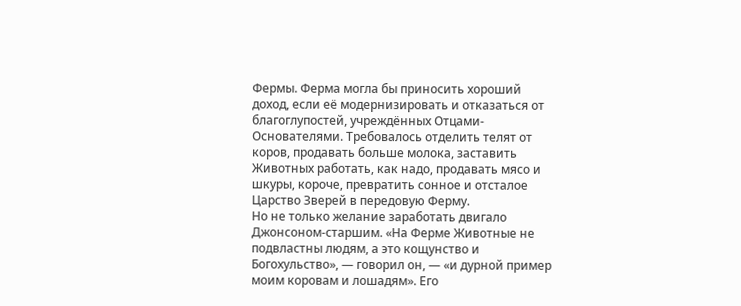Фермы. Ферма могла бы приносить хороший доход, если её модернизировать и отказаться от благоглупостей, учреждённых Отцами-Основателями. Требовалось отделить телят от коров, продавать больше молока, заставить Животных работать, как надо, продавать мясо и шкуры, короче, превратить сонное и отсталое Царство Зверей в передовую Ферму.
Но не только желание заработать двигало Джонсоном-старшим. «На Ферме Животные не подвластны людям, а это кощунство и Богохульство», — говорил он, — «и дурной пример моим коровам и лошадям». Его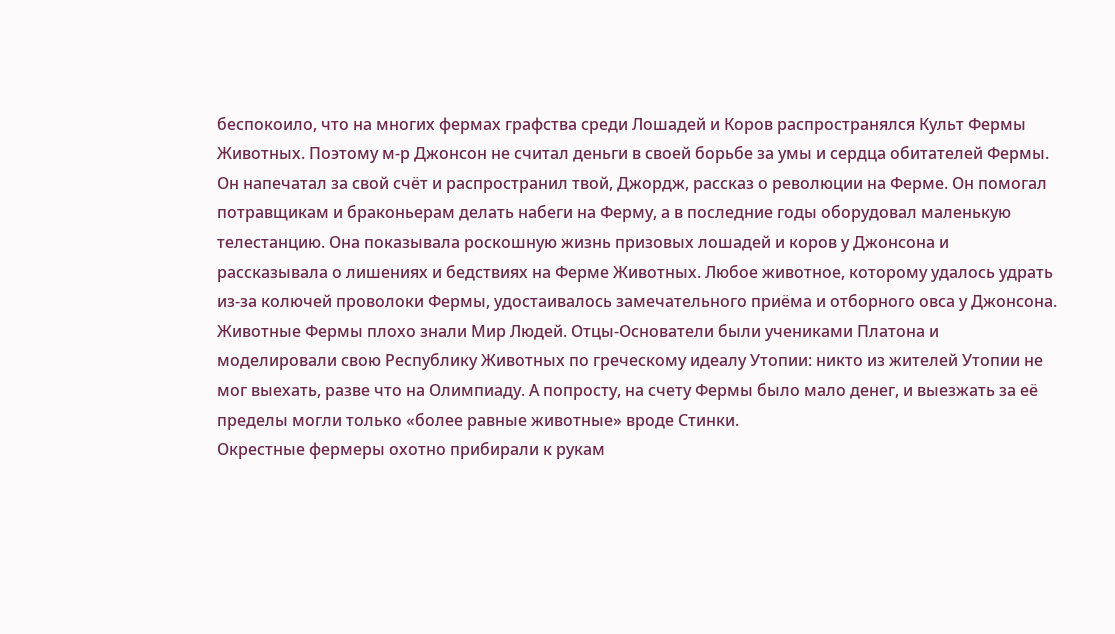беспокоило, что на многих фермах графства среди Лошадей и Коров распространялся Культ Фермы Животных. Поэтому м-р Джонсон не считал деньги в своей борьбе за умы и сердца обитателей Фермы. Он напечатал за свой счёт и распространил твой, Джордж, рассказ о революции на Ферме. Он помогал потравщикам и браконьерам делать набеги на Ферму, а в последние годы оборудовал маленькую телестанцию. Она показывала роскошную жизнь призовых лошадей и коров у Джонсона и рассказывала о лишениях и бедствиях на Ферме Животных. Любое животное, которому удалось удрать из-за колючей проволоки Фермы, удостаивалось замечательного приёма и отборного овса у Джонсона.
Животные Фермы плохо знали Мир Людей. Отцы-Основатели были учениками Платона и моделировали свою Республику Животных по греческому идеалу Утопии: никто из жителей Утопии не мог выехать, разве что на Олимпиаду. А попросту, на счету Фермы было мало денег, и выезжать за её пределы могли только «более равные животные» вроде Стинки.
Окрестные фермеры охотно прибирали к рукам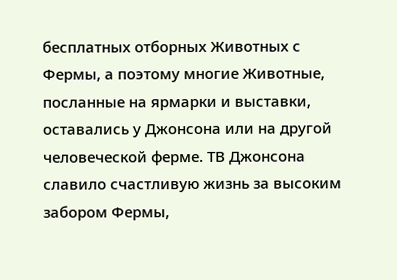бесплатных отборных Животных с Фермы, а поэтому многие Животные, посланные на ярмарки и выставки, оставались у Джонсона или на другой человеческой ферме. ТВ Джонсона славило счастливую жизнь за высоким забором Фермы,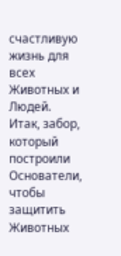счастливую жизнь для всех Животных и Людей. Итак, забор, который построили Основатели, чтобы защитить Животных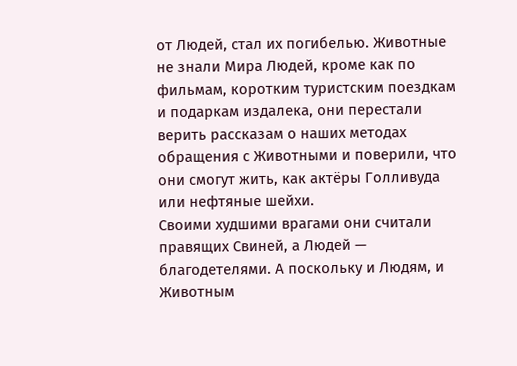от Людей, стал их погибелью. Животные не знали Мира Людей, кроме как по фильмам, коротким туристским поездкам и подаркам издалека, они перестали верить рассказам о наших методах обращения с Животными и поверили, что они смогут жить, как актёры Голливуда или нефтяные шейхи.
Своими худшими врагами они считали правящих Свиней, а Людей — благодетелями. А поскольку и Людям, и Животным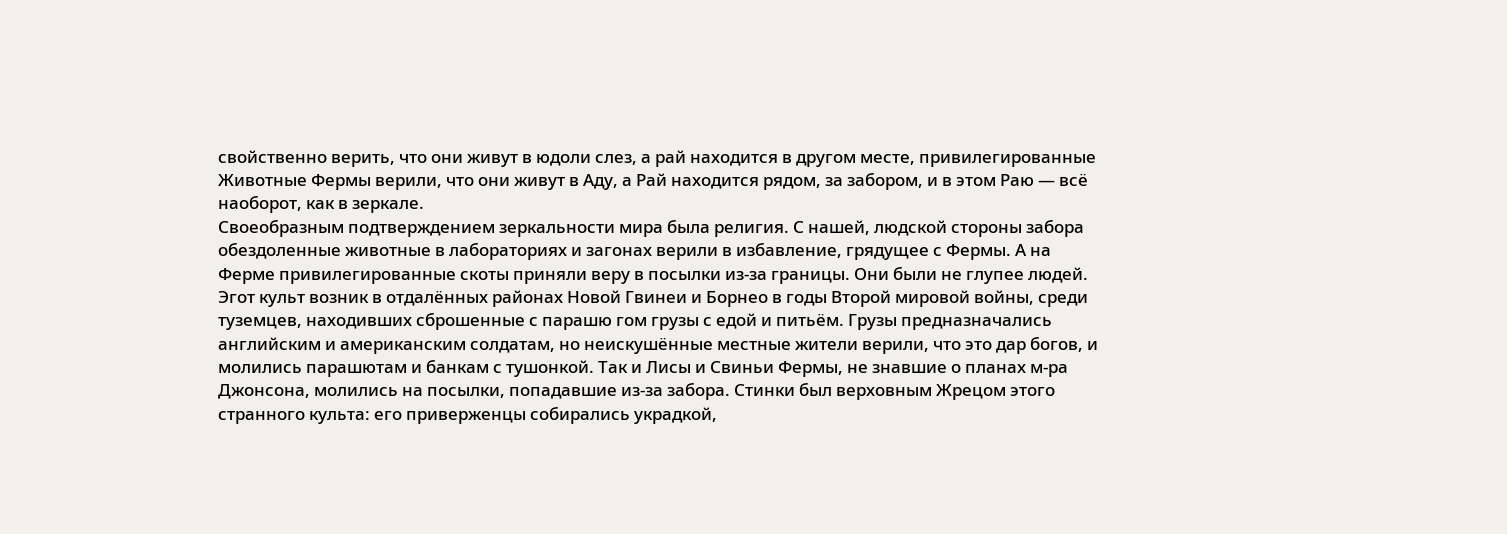свойственно верить, что они живут в юдоли слез, а рай находится в другом месте, привилегированные Животные Фермы верили, что они живут в Аду, а Рай находится рядом, за забором, и в этом Раю — всё наоборот, как в зеркале.
Своеобразным подтверждением зеркальности мира была религия. С нашей, людской стороны забора обездоленные животные в лабораториях и загонах верили в избавление, грядущее с Фермы. А на Ферме привилегированные скоты приняли веру в посылки из-за границы. Они были не глупее людей. Эгот культ возник в отдалённых районах Новой Гвинеи и Борнео в годы Второй мировой войны, среди туземцев, находивших сброшенные с парашю гом грузы с едой и питьём. Грузы предназначались английским и американским солдатам, но неискушённые местные жители верили, что это дар богов, и молились парашютам и банкам с тушонкой. Так и Лисы и Свиньи Фермы, не знавшие о планах м-ра Джонсона, молились на посылки, попадавшие из-за забора. Стинки был верховным Жрецом этого странного культа: его приверженцы собирались украдкой,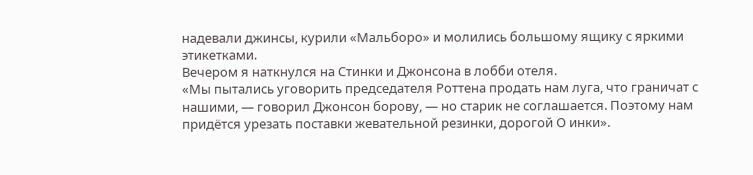надевали джинсы, курили «Мальборо» и молились большому ящику с яркими этикетками.
Вечером я наткнулся на Стинки и Джонсона в лобби отеля.
«Мы пытались уговорить председателя Роттена продать нам луга, что граничат с нашими, — говорил Джонсон борову, — но старик не соглашается. Поэтому нам придётся урезать поставки жевательной резинки, дорогой О инки».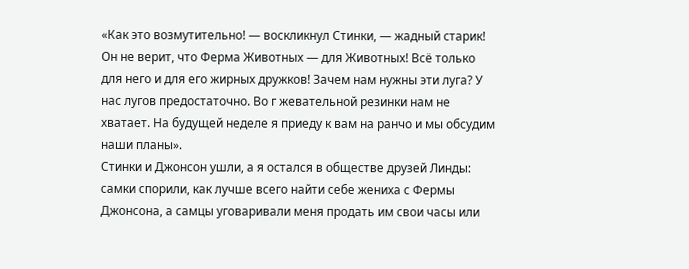«Как это возмутительно! — воскликнул Стинки, — жадный старик! Он не верит, что Ферма Животных — для Животных! Всё только для него и для его жирных дружков! Зачем нам нужны эти луга? У нас лугов предостаточно. Во г жевательной резинки нам не хватает. На будущей неделе я приеду к вам на ранчо и мы обсудим наши планы».
Стинки и Джонсон ушли, а я остался в обществе друзей Линды: самки спорили, как лучше всего найти себе жениха с Фермы Джонсона, а самцы уговаривали меня продать им свои часы или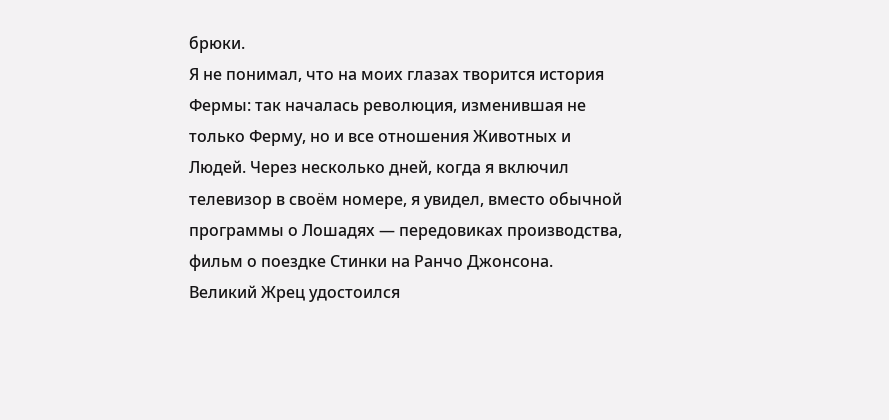брюки.
Я не понимал, что на моих глазах творится история Фермы: так началась революция, изменившая не только Ферму, но и все отношения Животных и Людей. Через несколько дней, когда я включил телевизор в своём номере, я увидел, вместо обычной программы о Лошадях — передовиках производства, фильм о поездке Стинки на Ранчо Джонсона. Великий Жрец удостоился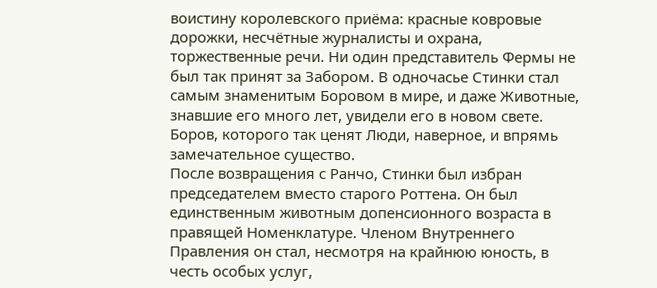воистину королевского приёма: красные ковровые дорожки, несчётные журналисты и охрана, торжественные речи. Ни один представитель Фермы не был так принят за Забором. В одночасье Стинки стал самым знаменитым Боровом в мире, и даже Животные, знавшие его много лет, увидели его в новом свете. Боров, которого так ценят Люди, наверное, и впрямь замечательное существо.
После возвращения с Ранчо, Стинки был избран председателем вместо старого Роттена. Он был единственным животным допенсионного возраста в правящей Номенклатуре. Членом Внутреннего Правления он стал, несмотря на крайнюю юность, в честь особых услуг,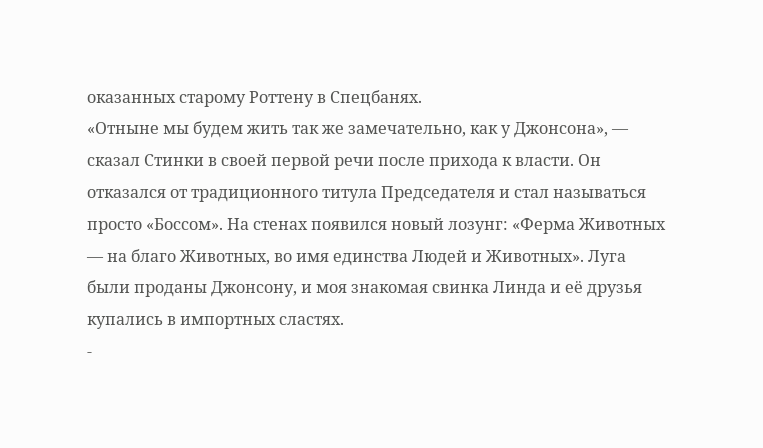оказанных старому Роттену в Спецбанях.
«Отныне мы будем жить так же замечательно, как у Джонсона», — сказал Стинки в своей первой речи после прихода к власти. Он отказался от традиционного титула Председателя и стал называться просто «Боссом». На стенах появился новый лозунг: «Ферма Животных — на благо Животных, во имя единства Людей и Животных». Луга были проданы Джонсону, и моя знакомая свинка Линда и её друзья купались в импортных сластях.
-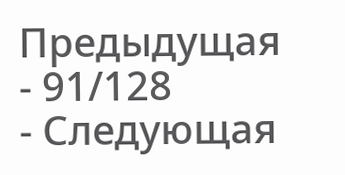Предыдущая
- 91/128
- Следующая